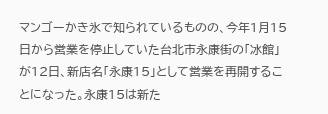マンゴーかき氷で知られているものの、今年1月15日から営業を停止していた台北市永康街の「冰館」が12日、新店名「永康15」として営業を再開することになった。永康15は新た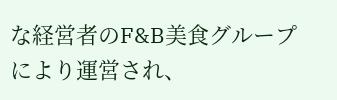な経営者のF&B美食グループにより運営され、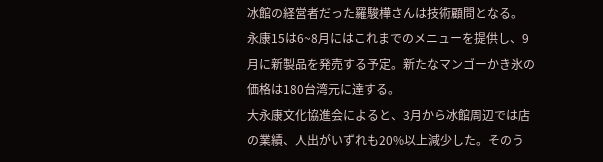冰館の経営者だった羅駿樺さんは技術顧問となる。
永康15は6~8月にはこれまでのメニューを提供し、9月に新製品を発売する予定。新たなマンゴーかき氷の価格は180台湾元に達する。
大永康文化協進会によると、3月から冰館周辺では店の業績、人出がいずれも20%以上減少した。そのう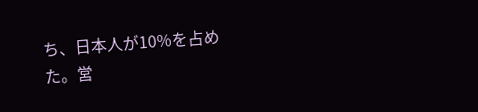ち、日本人が10%を占めた。営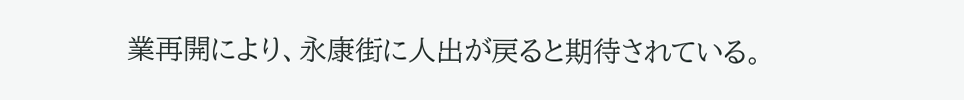業再開により、永康街に人出が戻ると期待されている。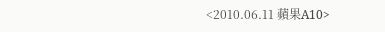<2010.06.11 蘋果A10>